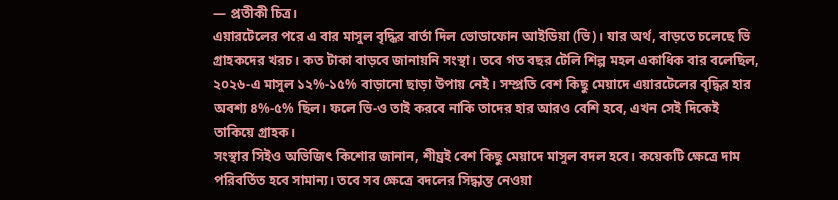— প্রতীকী চিত্র।
এয়ারটেলের পরে এ বার মাসুল বৃদ্ধির বার্তা দিল ভোডাফোন আইডিয়া (ভি)। যার অর্থ, বাড়তে চলেছে ভি গ্রাহকদের খরচ। কত টাকা বাড়বে জানায়নি সংস্থা। তবে গত বছর টেলি শিল্প মহল একাধিক বার বলেছিল, ২০২৬-এ মাসুল ১২%-১৫% বাড়ানো ছাড়া উপায় নেই। সম্প্রতি বেশ কিছু মেয়াদে এয়ারটেলের বৃদ্ধির হার অবশ্য ৪%-৫% ছিল। ফলে ভি-ও তাই করবে নাকি তাদের হার আরও বেশি হবে, এখন সেই দিকেই তাকিয়ে গ্রাহক।
সংস্থার সিইও অভিজিৎ কিশোর জানান, শীঘ্রই বেশ কিছু মেয়াদে মাসুল বদল হবে। কয়েকটি ক্ষেত্রে দাম পরিবর্তিত হবে সামান্য। তবে সব ক্ষেত্রে বদলের সিদ্ধান্ত নেওয়া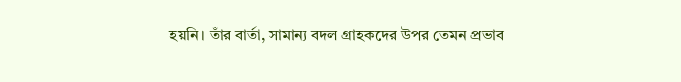হয়নি। তাঁর বার্তা, সামান্য বদল গ্রাহকদের উপর তেমন প্রভাব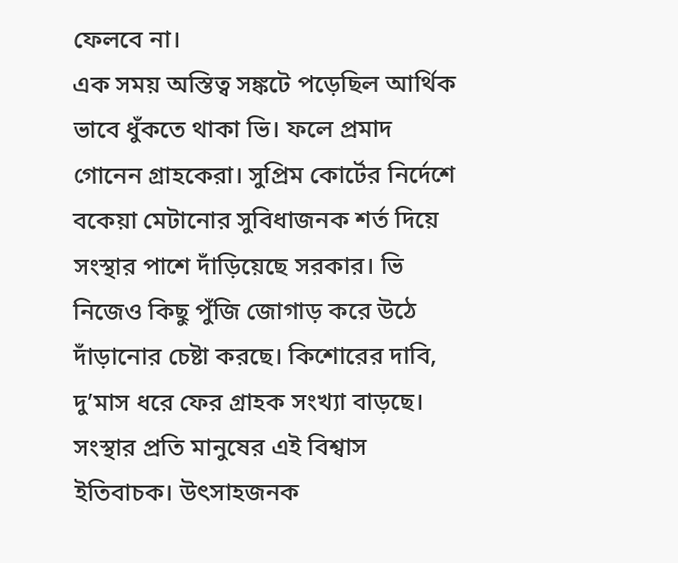ফেলবে না।
এক সময় অস্তিত্ব সঙ্কটে পড়েছিল আর্থিক ভাবে ধুঁকতে থাকা ভি। ফলে প্রমাদ গোনেন গ্রাহকেরা। সুপ্রিম কোর্টের নির্দেশে বকেয়া মেটানোর সুবিধাজনক শর্ত দিয়ে সংস্থার পাশে দাঁড়িয়েছে সরকার। ভি নিজেও কিছু পুঁজি জোগাড় করে উঠে দাঁড়ানোর চেষ্টা করছে। কিশোরের দাবি, দু’মাস ধরে ফের গ্রাহক সংখ্যা বাড়ছে। সংস্থার প্রতি মানুষের এই বিশ্বাস ইতিবাচক। উৎসাহজনক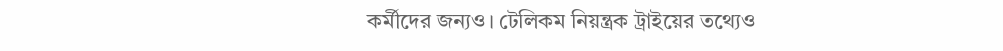কর্মীদের জন্যও। টেলিকম নিয়ন্ত্রক ট্রাইয়ের তথ্যেও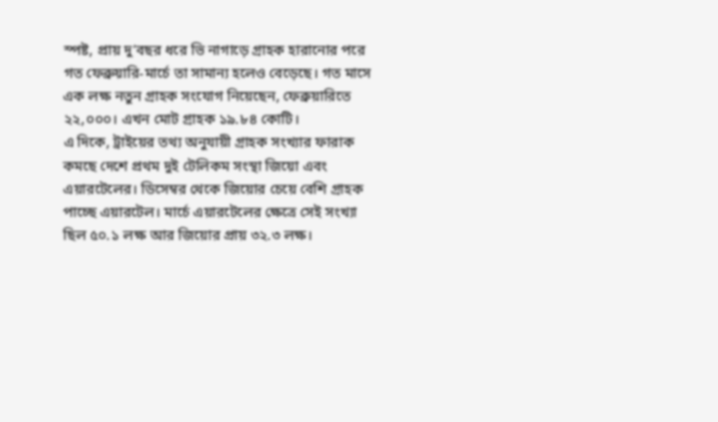স্পষ্ট, প্রায় দু’বছর ধরে ভি নাগাড়ে গ্রাহক হারানোর পরে গত ফেব্রুয়ারি-মার্চে তা সামান্য হলেও বেড়েছে। গত মাসে এক লক্ষ নতুন গ্রাহক সংযোগ নিয়েছেন, ফেব্রুয়ারিতে ২২,০০০। এখন মোট গ্রাহক ১৯.৮৪ কোটি।
এ দিকে, ট্রাইয়ের তথ্য অনুযায়ী গ্রাহক সংখ্যার ফারাক কমছে দেশে প্রথম দুই টেলিকম সংস্থা জিয়ো এবং এয়ারটেলের। ডিসেম্বর থেকে জিয়োর চেয়ে বেশি গ্রাহক পাচ্ছে এয়ারটেল। মার্চে এয়ারটেলের ক্ষেত্রে সেই সংখ্যা ছিল ৫০.১ লক্ষ আর জিয়োর প্রায় ৩২.৩ লক্ষ।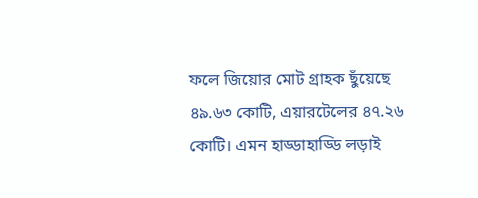ফলে জিয়োর মোট গ্রাহক ছুঁয়েছে ৪৯.৬৩ কোটি, এয়ারটেলের ৪৭.২৬ কোটি। এমন হাড্ডাহাড্ডি লড়াই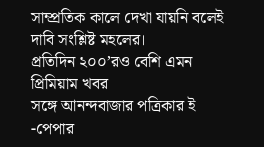সাম্প্রতিক কালে দেখা যায়নি বলেই দাবি সংশ্লিষ্ট মহলের।
প্রতিদিন ২০০’রও বেশি এমন প্রিমিয়াম খবর
সঙ্গে আনন্দবাজার পত্রিকার ই -পেপার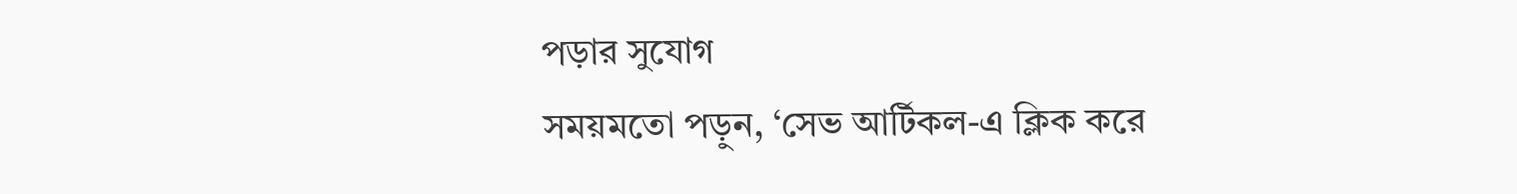পড়ার সুযোগ
সময়মতো পড়ুন, ‘সেভ আর্টিকল-এ ক্লিক করে